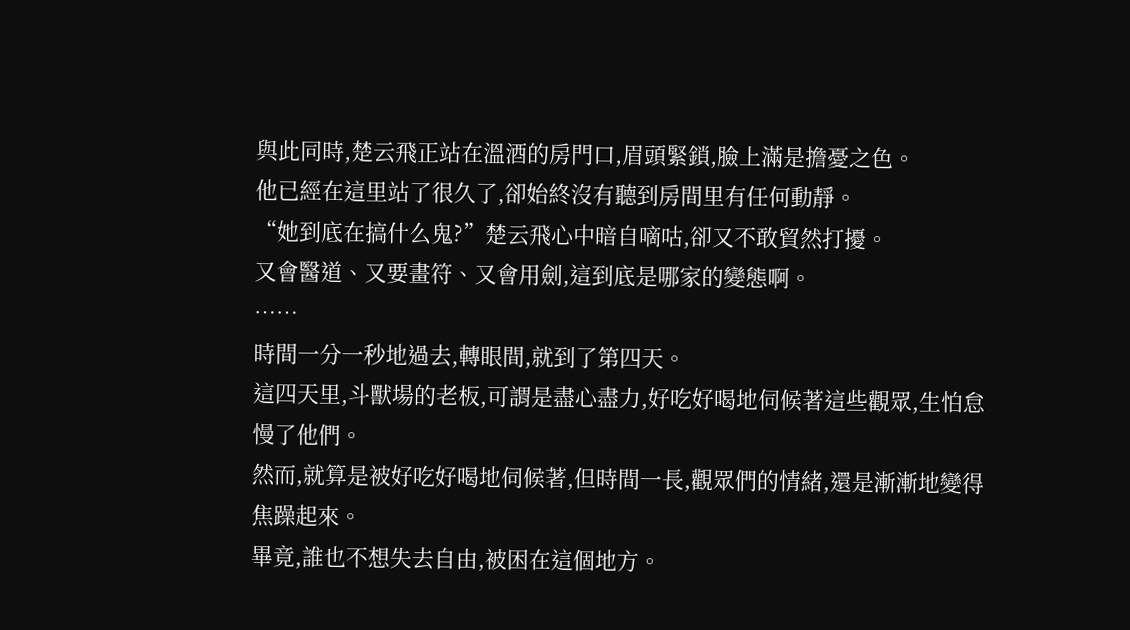與此同時,楚云飛正站在溫酒的房門口,眉頭緊鎖,臉上滿是擔憂之色。
他已經在這里站了很久了,卻始終沒有聽到房間里有任何動靜。
“她到底在搞什么鬼?”楚云飛心中暗自嘀咕,卻又不敢貿然打擾。
又會醫道、又要畫符、又會用劍,這到底是哪家的變態啊。
……
時間一分一秒地過去,轉眼間,就到了第四天。
這四天里,斗獸場的老板,可謂是盡心盡力,好吃好喝地伺候著這些觀眾,生怕怠慢了他們。
然而,就算是被好吃好喝地伺候著,但時間一長,觀眾們的情緒,還是漸漸地變得焦躁起來。
畢竟,誰也不想失去自由,被困在這個地方。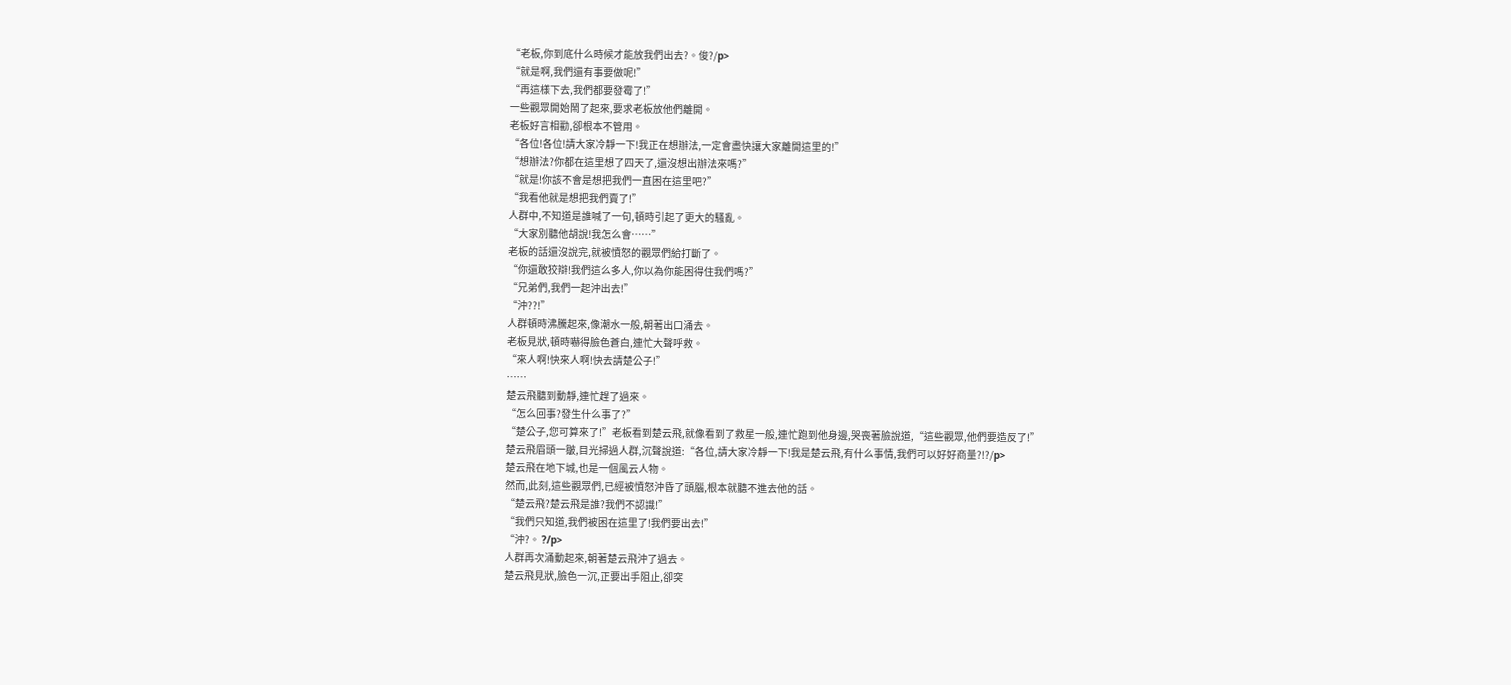“老板,你到底什么時候才能放我們出去?。俊?/p>
“就是啊,我們還有事要做呢!”
“再這樣下去,我們都要發霉了!”
一些觀眾開始鬧了起來,要求老板放他們離開。
老板好言相勸,卻根本不管用。
“各位!各位!請大家冷靜一下!我正在想辦法,一定會盡快讓大家離開這里的!”
“想辦法?你都在這里想了四天了,還沒想出辦法來嗎?”
“就是!你該不會是想把我們一直困在這里吧?”
“我看他就是想把我們賣了!”
人群中,不知道是誰喊了一句,頓時引起了更大的騷亂。
“大家別聽他胡說!我怎么會……”
老板的話還沒說完,就被憤怒的觀眾們給打斷了。
“你還敢狡辯!我們這么多人,你以為你能困得住我們嗎?”
“兄弟們,我們一起沖出去!”
“沖??!”
人群頓時沸騰起來,像潮水一般,朝著出口涌去。
老板見狀,頓時嚇得臉色蒼白,連忙大聲呼救。
“來人啊!快來人啊!快去請楚公子!”
……
楚云飛聽到動靜,連忙趕了過來。
“怎么回事?發生什么事了?”
“楚公子,您可算來了!”老板看到楚云飛,就像看到了救星一般,連忙跑到他身邊,哭喪著臉說道,“這些觀眾,他們要造反了!”
楚云飛眉頭一皺,目光掃過人群,沉聲說道:“各位,請大家冷靜一下!我是楚云飛,有什么事情,我們可以好好商量?!?/p>
楚云飛在地下城,也是一個風云人物。
然而,此刻,這些觀眾們,已經被憤怒沖昏了頭腦,根本就聽不進去他的話。
“楚云飛?楚云飛是誰?我們不認識!”
“我們只知道,我們被困在這里了!我們要出去!”
“沖?。 ?/p>
人群再次涌動起來,朝著楚云飛沖了過去。
楚云飛見狀,臉色一沉,正要出手阻止,卻突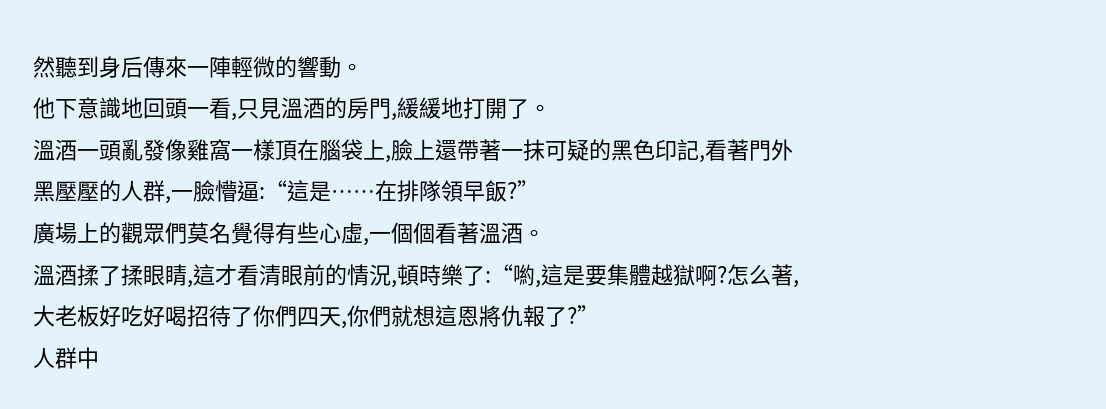然聽到身后傳來一陣輕微的響動。
他下意識地回頭一看,只見溫酒的房門,緩緩地打開了。
溫酒一頭亂發像雞窩一樣頂在腦袋上,臉上還帶著一抹可疑的黑色印記,看著門外黑壓壓的人群,一臉懵逼:“這是……在排隊領早飯?”
廣場上的觀眾們莫名覺得有些心虛,一個個看著溫酒。
溫酒揉了揉眼睛,這才看清眼前的情況,頓時樂了:“喲,這是要集體越獄啊?怎么著,大老板好吃好喝招待了你們四天,你們就想這恩將仇報了?”
人群中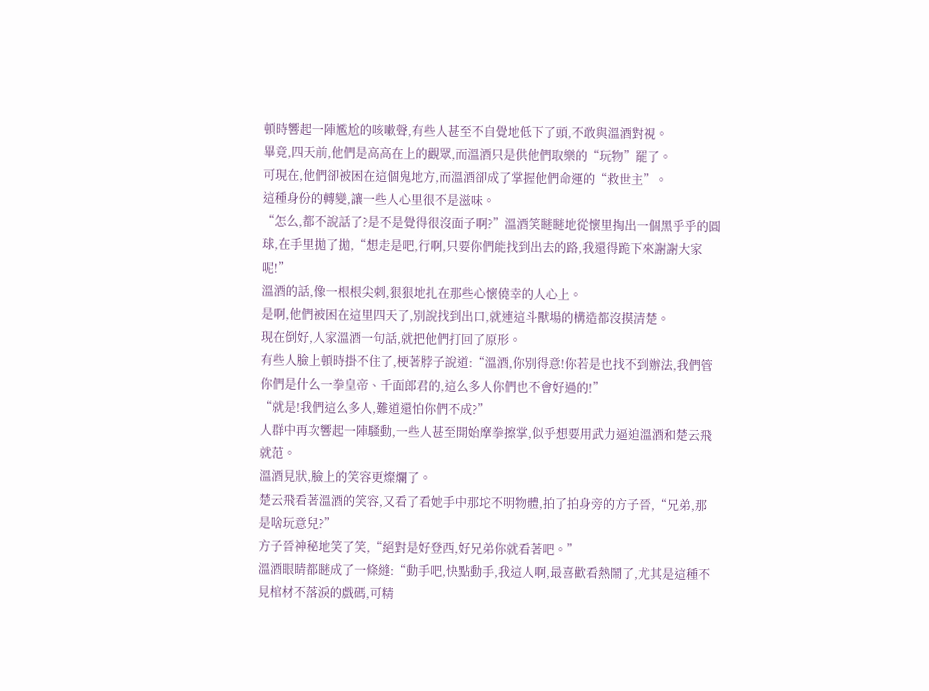頓時響起一陣尷尬的咳嗽聲,有些人甚至不自覺地低下了頭,不敢與溫酒對視。
畢竟,四天前,他們是高高在上的觀眾,而溫酒只是供他們取樂的“玩物”罷了。
可現在,他們卻被困在這個鬼地方,而溫酒卻成了掌握他們命運的“救世主”。
這種身份的轉變,讓一些人心里很不是滋味。
“怎么,都不說話了?是不是覺得很沒面子啊?”溫酒笑瞇瞇地從懷里掏出一個黑乎乎的圓球,在手里拋了拋,“想走是吧,行啊,只要你們能找到出去的路,我還得跪下來謝謝大家呢!”
溫酒的話,像一根根尖刺,狠狠地扎在那些心懷僥幸的人心上。
是啊,他們被困在這里四天了,別說找到出口,就連這斗獸場的構造都沒摸清楚。
現在倒好,人家溫酒一句話,就把他們打回了原形。
有些人臉上頓時掛不住了,梗著脖子說道:“溫酒,你別得意!你若是也找不到辦法,我們管你們是什么一拳皇帝、千面郎君的,這么多人你們也不會好過的!”
“就是!我們這么多人,難道還怕你們不成?”
人群中再次響起一陣騷動,一些人甚至開始摩拳擦掌,似乎想要用武力逼迫溫酒和楚云飛就范。
溫酒見狀,臉上的笑容更燦爛了。
楚云飛看著溫酒的笑容,又看了看她手中那坨不明物體,拍了拍身旁的方子晉,“兄弟,那是啥玩意兒?”
方子晉神秘地笑了笑,“絕對是好登西,好兄弟你就看著吧。”
溫酒眼睛都瞇成了一條縫:“動手吧,快點動手,我這人啊,最喜歡看熱鬧了,尤其是這種不見棺材不落淚的戲碼,可精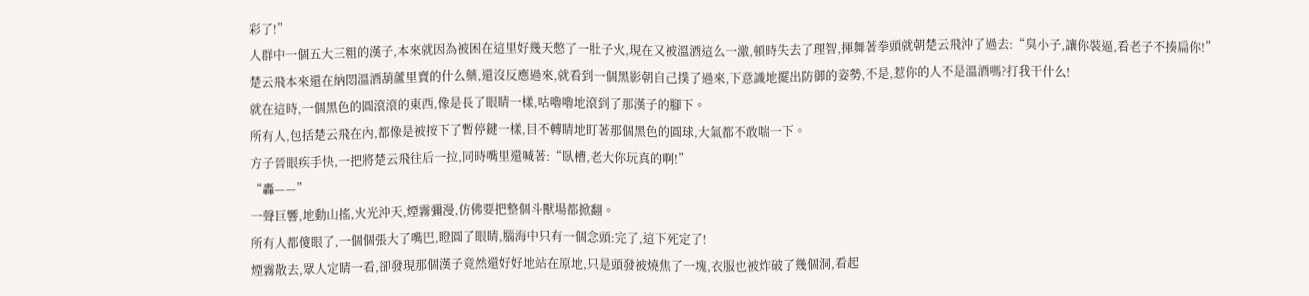彩了!”
人群中一個五大三粗的漢子,本來就因為被困在這里好幾天憋了一肚子火,現在又被溫酒這么一激,頓時失去了理智,揮舞著拳頭就朝楚云飛沖了過去:“臭小子,讓你裝逼,看老子不揍扁你!”
楚云飛本來還在納悶溫酒葫蘆里賣的什么藥,還沒反應過來,就看到一個黑影朝自己撲了過來,下意識地擺出防御的姿勢,不是,惹你的人不是溫酒嗎?打我干什么!
就在這時,一個黑色的圓滾滾的東西,像是長了眼睛一樣,咕嚕嚕地滾到了那漢子的腳下。
所有人,包括楚云飛在內,都像是被按下了暫停鍵一樣,目不轉睛地盯著那個黑色的圓球,大氣都不敢喘一下。
方子晉眼疾手快,一把將楚云飛往后一拉,同時嘴里還喊著:“臥槽,老大你玩真的啊!”
“轟——”
一聲巨響,地動山搖,火光沖天,煙霧彌漫,仿佛要把整個斗獸場都掀翻。
所有人都傻眼了,一個個張大了嘴巴,瞪圓了眼睛,腦海中只有一個念頭:完了,這下死定了!
煙霧散去,眾人定睛一看,卻發現那個漢子竟然還好好地站在原地,只是頭發被燒焦了一塊,衣服也被炸破了幾個洞,看起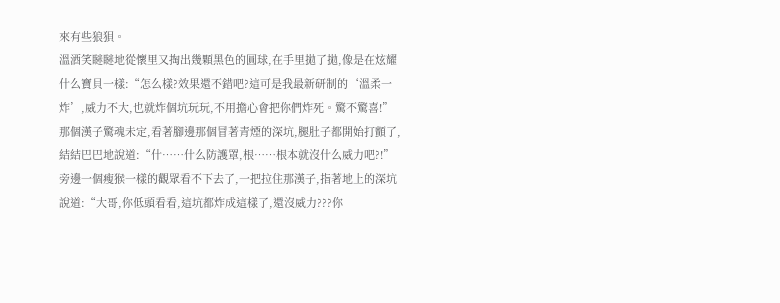來有些狼狽。
溫酒笑瞇瞇地從懷里又掏出幾顆黑色的圓球,在手里拋了拋,像是在炫耀什么寶貝一樣:“怎么樣?效果還不錯吧?這可是我最新研制的‘溫柔一炸’,威力不大,也就炸個坑玩玩,不用擔心會把你們炸死。驚不驚喜!”
那個漢子驚魂未定,看著腳邊那個冒著青煙的深坑,腿肚子都開始打顫了,結結巴巴地說道:“什……什么防護罩,根……根本就沒什么威力吧?!”
旁邊一個瘦猴一樣的觀眾看不下去了,一把拉住那漢子,指著地上的深坑說道:“大哥,你低頭看看,這坑都炸成這樣了,還沒威力???你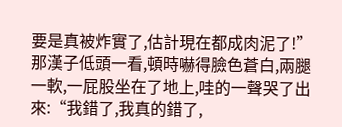要是真被炸實了,估計現在都成肉泥了!”
那漢子低頭一看,頓時嚇得臉色蒼白,兩腿一軟,一屁股坐在了地上,哇的一聲哭了出來:“我錯了,我真的錯了,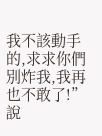我不該動手的,求求你們別炸我,我再也不敢了!”
說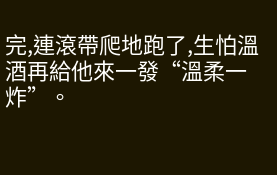完,連滾帶爬地跑了,生怕溫酒再給他來一發“溫柔一炸”。